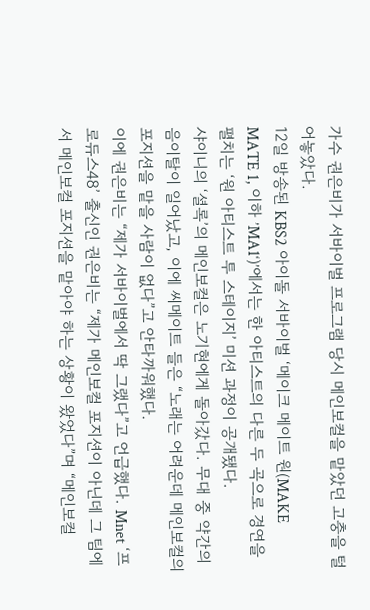가수 권은비가 서바이벌 프로그램 당시 메인보컬을 맡았던 고충을 털어놓았다.
12일 방송된 KBS2 아이돌 서바이벌 ‘메이크 메이트 원(MAKE MATE 1, 이하 ’MA1‘)’에서는 한 아티스트의 다른 두 곡으로 경연을 펼치는 ‘원 아티스트 투 스테이지’ 미션 과정이 공개됐다.
샤이니의 ‘셜록’의 메인보컬은 노기현에게 돌아갔다. 무대 중 약간의 음이탈이 일어났고, 이에 씨메이트 들은 “노래는 어려운데 메인보컬의 포지션을 맡을 사람이 없다”고 안타까워했다.
이에 권은비는 “제가 서바이벌에서 딱 그랬다”고 언급했다. Mnet ‘프로듀스48’ 출신인 권은비는 “제가 메인보컬 포지션이 아닌데 그 팀에서 메인보컬 포지션을 맡아야 하는 상황이 왔었다”며 “메인보컬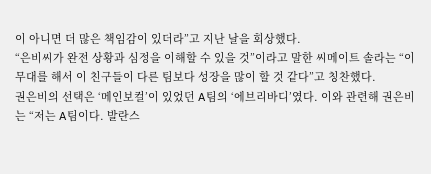이 아니면 더 많은 책임감이 있더라”고 지난 날을 회상했다.
“은비씨가 완전 상황과 심정을 이해할 수 있을 것”이라고 말한 씨메이트 솔라는 “이 무대를 해서 이 친구들이 다른 팀보다 성장을 많이 할 것 같다”고 칭찬했다.
권은비의 선택은 ‘메인보컬’이 있었던 A팀의 ‘에브리바디’였다. 이와 관련해 권은비는 “저는 A팀이다. 발란스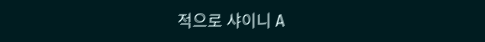적으로 샤이니 A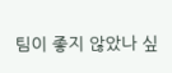팀이 좋지 않았나 싶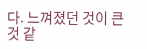다. 느껴졌던 것이 큰 것 같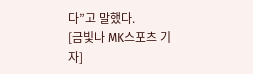다”고 말했다.
[금빛나 MK스포츠 기자]